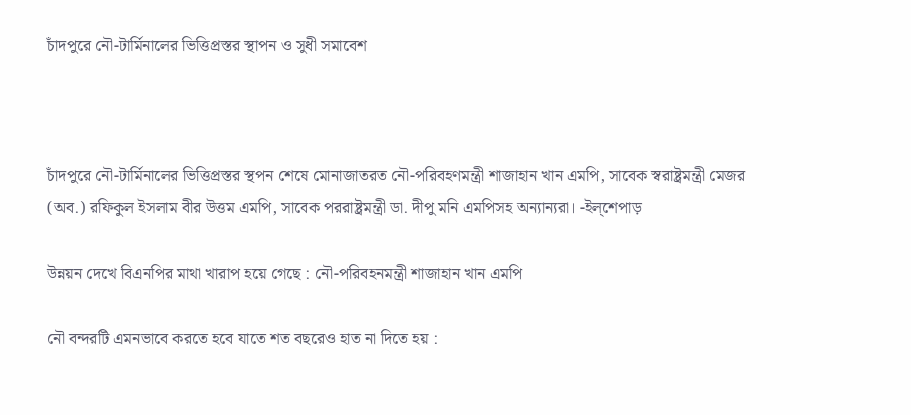চাঁদপুরে নৌ-টার্মিনালের ভিত্তিপ্রস্তর স্থাপন ও সুধী সমাবেশ



চাঁদপুরে নৌ-টার্মিনালের ভিত্তিপ্রস্তর স্থপন শেষে মোনাজাতরত নৌ-পরিবহণমন্ত্রী শাজাহান খান এমপি, সাবেক স্বরাষ্ট্রমন্ত্রী মেজর (অব.) রফিকুল ইসলাম বীর উত্তম এমপি, সাবেক পররাষ্ট্রমন্ত্রী ডা. দীপু মনি এমপিসহ অন্যান্যরা। -ইল্শেপাড়

উন্নয়ন দেখে বিএনপির মাথা খারাপ হয়ে গেছে : নৌ-পরিবহনমন্ত্রী শাজাহান খান এমপি

নৌ বন্দরটি এমনভাবে করতে হবে যাতে শত বছরেও হাত না দিতে হয় :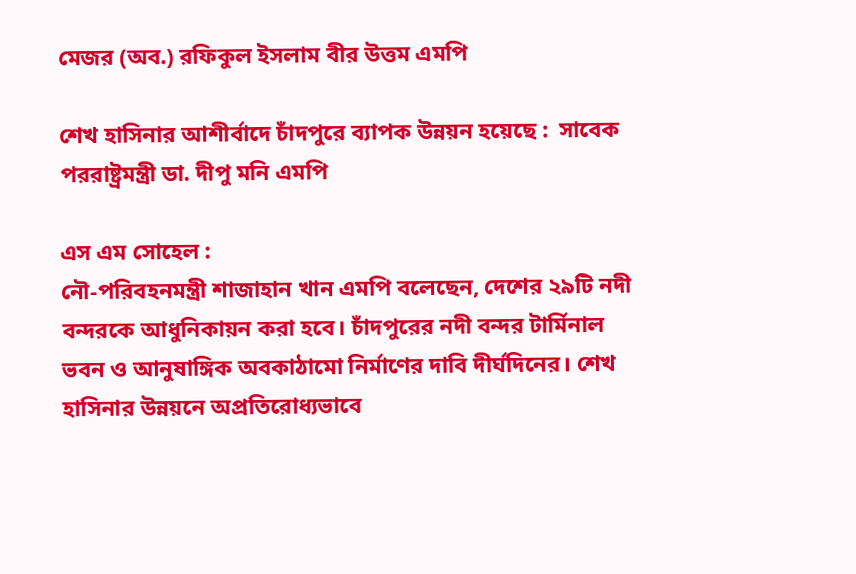মেজর (অব.) রফিকুল ইসলাম বীর উত্তম এমপি

শেখ হাসিনার আশীর্বাদে চাঁদপুরে ব্যাপক উন্নয়ন হয়েছে :  সাবেক পররাষ্ট্রমন্ত্রী ডা. দীপু মনি এমপি

এস এম সোহেল :
নৌ-পরিবহনমন্ত্রী শাজাহান খান এমপি বলেছেন, দেশের ২৯টি নদী বন্দরকে আধুনিকায়ন করা হবে। চাঁদপুরের নদী বন্দর টার্মিনাল ভবন ও আনুষাঙ্গিক অবকাঠামো নির্মাণের দাবি দীর্ঘদিনের। শেখ হাসিনার উন্নয়নে অপ্রতিরোধ্যভাবে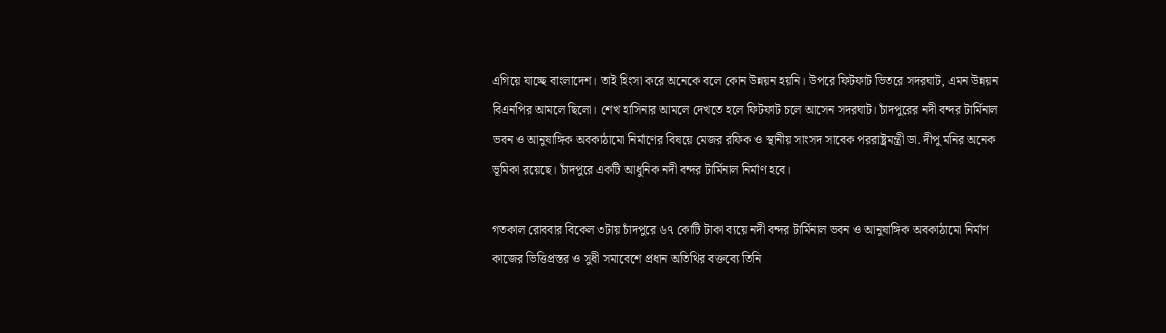এগিয়ে যাচ্ছে বাংলাদেশ। তাই হিংসা করে অনেকে বলে কোন উন্নয়ন হয়নি। উপরে ফিটফাট ভিতরে সদরঘাট, এমন উন্নয়ন বিএনপির আমলে ছিলো। শেখ হাসিনার আমলে দেখতে হলে ফিটফাট চলে আসেন সদরঘাট। চাঁদপুরের নদী বন্দর টার্মিনাল ভবন ও আনুষাঙ্গিক অবকাঠামো নির্মাণের বিষয়ে মেজর রফিক ও স্থানীয় সাংসদ সাবেক পররাষ্ট্রমন্ত্রী ডা. দীপু মনির অনেক ভূমিকা রয়েছে। চাঁদপুরে একটি আধুনিক নদী বন্দর টার্মিনাল নির্মাণ হবে।

গতকাল রোববার বিকেল ৩টায় চাঁদপুরে ৬৭ কোটি টাকা ব্যয়ে নদী বন্দর টার্মিনাল ভবন ও আনুষাঙ্গিক অবকাঠামো নির্মাণ কাজের ভিত্তিপ্রস্তর ও সুধী সমাবেশে প্রধান অতিথির বক্তব্যে তিনি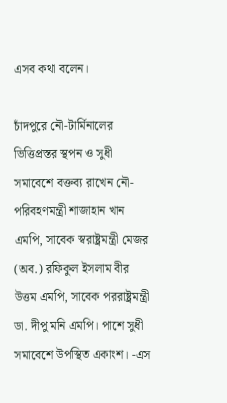এসব কথা বলেন।

চাঁদপুরে নৌ-টার্মিনালের ভিত্তিপ্রস্তর স্থপন ও সুধী সমাবেশে বক্তব্য রাখেন নৌ-পরিবহণমন্ত্রী শাজাহান খান এমপি, সাবেক স্বরাষ্ট্রমন্ত্রী মেজর (অব.) রফিকুল ইসলাম বীর উত্তম এমপি, সাবেক পররাষ্ট্রমন্ত্রী ডা. দীপু মনি এমপি। পাশে সুধী সমাবেশে উপস্থিত একাংশ। -এস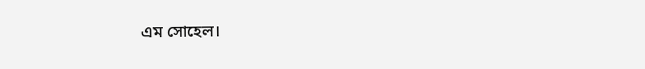এম সোহেল।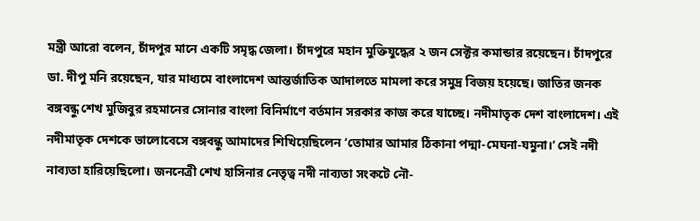মন্ত্রী আরো বলেন, চাঁদপুর মানে একটি সমৃদ্ধ জেলা। চাঁদপুরে মহান মুক্তিযুদ্ধের ২ জন সেক্টর কমান্ডার রয়েছেন। চাঁদপুরে ডা. দীপু মনি রয়েছেন, যার মাধ্যমে বাংলাদেশ আন্তর্জাতিক আদালতে মামলা করে সমুদ্র বিজয় হয়েছে। জাতির জনক বঙ্গবন্ধু শেখ মুজিবুর রহমানের সোনার বাংলা বিনির্মাণে বর্তমান সরকার কাজ করে যাচ্ছে। নদীমাতৃক দেশ বাংলাদেশ। এই নদীমাতৃক দেশকে ভালোবেসে বঙ্গবন্ধু আমাদের শিখিয়েছিলেন ‘তোমার আমার ঠিকানা পদ্মা-মেঘনা-যমুনা।’ সেই নদী নাব্যতা হারিয়েছিলো। জননেত্রী শেখ হাসিনার নেতৃত্ব নদী নাব্যতা সংকটে নৌ-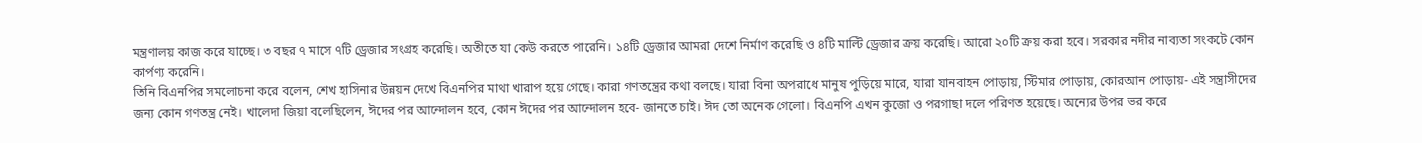মন্ত্রণালয় কাজ করে যাচ্ছে। ৩ বছর ৭ মাসে ৭টি ড্রেজার সংগ্রহ করেছি। অতীতে যা কেউ করতে পারেনি। ১৪টি ড্রেজার আমরা দেশে নির্মাণ করেছি ও ৪টি মাল্টি ড্রেজার ক্রয় করেছি। আরো ২০টি ক্রয় করা হবে। সরকার নদীর নাব্যতা সংকটে কোন কার্পণ্য করেনি।
তিনি বিএনপির সমলোচনা করে বলেন, শেখ হাসিনার উন্নয়ন দেখে বিএনপির মাথা খারাপ হয়ে গেছে। কারা গণতন্ত্রের কথা বলছে। যারা বিনা অপরাধে মানুষ পুড়িয়ে মারে, যারা যানবাহন পোড়ায়, স্টিমার পোড়ায়, কোরআন পোড়ায়- এই সন্ত্রাসীদের জন্য কোন গণতন্ত্র নেই। খালেদা জিয়া বলেছিলেন, ঈদের পর আন্দোলন হবে, কোন ঈদের পর আন্দোলন হবে- জানতে চাই। ঈদ তো অনেক গেলো। বিএনপি এখন কুজো ও পরগাছা দলে পরিণত হয়েছে। অন্যের উপর ভর করে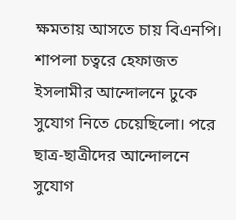ক্ষমতায় আসতে চায় বিএনপি। শাপলা চত্বরে হেফাজত ইসলামীর আন্দোলনে ঢুকে সুযোগ নিতে চেয়েছিলো। পরে ছাত্র-ছাত্রীদের আন্দোলনে সুযোগ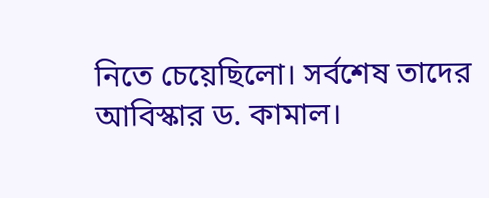নিতে চেয়েছিলো। সর্বশেষ তাদের আবিস্কার ড. কামাল।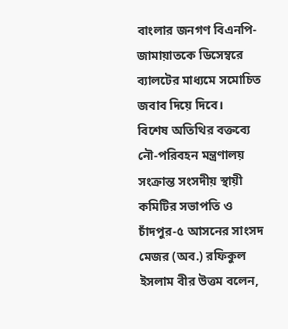বাংলার জনগণ বিএনপি-জামায়াতকে ডিসেম্বরে ব্যালটের মাধ্যমে সমোচিত জবাব দিয়ে দিবে।
বিশেষ অতিথির বক্তব্যে নৌ-পরিবহন মন্ত্রণালয় সংক্রান্ত সংসদীয় স্থায়ী কমিটির সভাপতি ও চাঁদপুর-৫ আসনের সাংসদ মেজর (অব.) রফিকুল ইসলাম বীর উত্তম বলেন,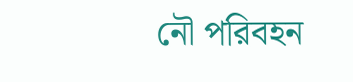নৌ পরিবহন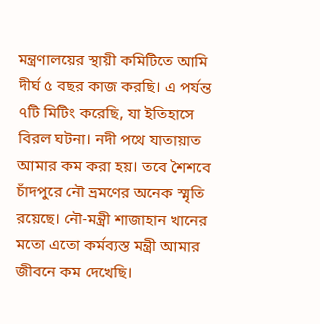মন্ত্রণালয়ের স্থায়ী কমিটিতে আমি দীর্ঘ ৫ বছর কাজ করছি। এ পর্যন্ত ৭টি মিটিং করেছি, যা ইতিহাসে বিরল ঘটনা। নদী পথে যাতায়াত আমার কম করা হয়। তবে শৈশবে চাঁদপুরে নৌ ভ্রমণের অনেক স্মৃতি রয়েছে। নৌ-মন্ত্রী শাজাহান খানের মতো এতো কর্মব্যস্ত মন্ত্রী আমার জীবনে কম দেখেছি।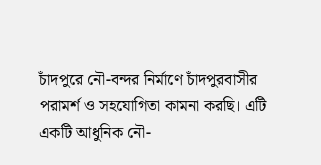চাঁদপুরে নৌ-বন্দর নির্মাণে চাঁদপুরবাসীর পরামর্শ ও সহযোগিতা কামনা করছি। এটি একটি আধুনিক নৌ-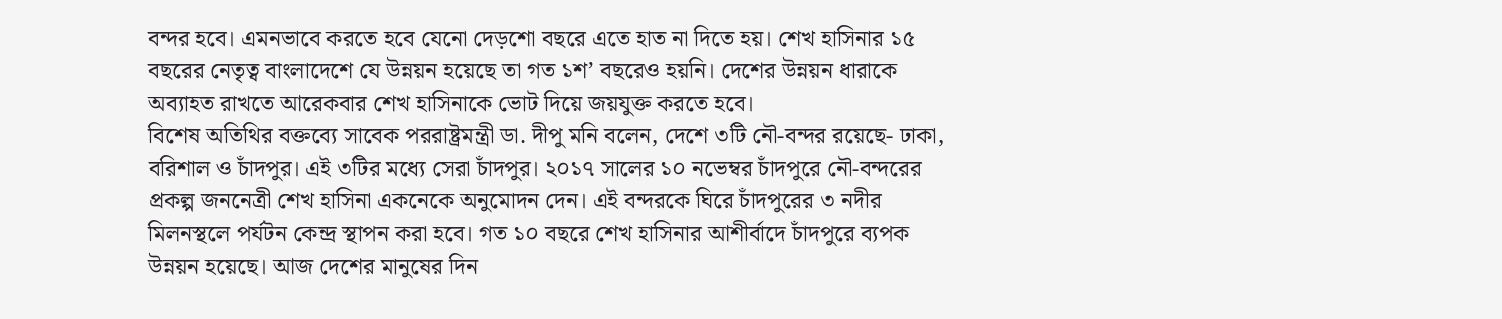বন্দর হবে। এমনভাবে করতে হবে যেনো দেড়শো বছরে এতে হাত না দিতে হয়। শেখ হাসিনার ১৫ বছরের নেতৃত্ব বাংলাদেশে যে উন্নয়ন হয়েছে তা গত ১শ’ বছরেও হয়নি। দেশের উন্নয়ন ধারাকে অব্যাহত রাখতে আরেকবার শেখ হাসিনাকে ভোট দিয়ে জয়যুক্ত করতে হবে।
বিশেষ অতিথির বক্তব্যে সাবেক পররাষ্ট্রমন্ত্রী ডা. দীপু মনি বলেন, দেশে ৩টি নৌ-বন্দর রয়েছে- ঢাকা, বরিশাল ও চাঁদপুর। এই ৩টির মধ্যে সেরা চাঁদপুর। ২০১৭ সালের ১০ নভেম্বর চাঁদপুরে নৌ-বন্দরের প্রকল্প জননেত্রী শেখ হাসিনা একনেকে অনুমোদন দেন। এই বন্দরকে ঘিরে চাঁদপুরের ৩ নদীর মিলনস্থলে পর্যটন কেন্দ্র স্থাপন করা হবে। গত ১০ বছরে শেখ হাসিনার আশীর্বাদে চাঁদপুরে ব্যপক উন্নয়ন হয়েছে। আজ দেশের মানুষের দিন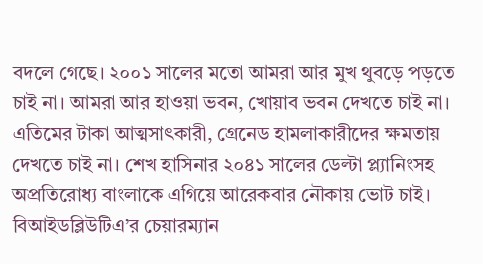বদলে গেছে। ২০০১ সালের মতো আমরা আর মুখ থুবড়ে পড়তে চাই না। আমরা আর হাওয়া ভবন, খোয়াব ভবন দেখতে চাই না। এতিমের টাকা আত্মসাৎকারী, গ্রেনেড হামলাকারীদের ক্ষমতায় দেখতে চাই না। শেখ হাসিনার ২০৪১ সালের ডেল্টা প্ল্যানিংসহ অপ্রতিরোধ্য বাংলাকে এগিয়ে আরেকবার নৌকায় ভোট চাই।
বিআইডব্লিউটিএ’র চেয়ারম্যান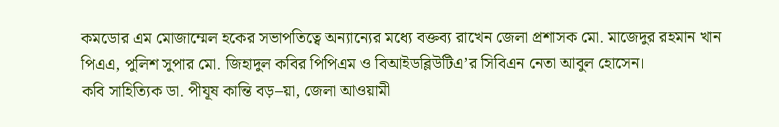কমডোর এম মোজাম্মেল হকের সভাপতিত্বে অন্যান্যের মধ্যে বক্তব্য রাখেন জেলা প্রশাসক মো. মাজেদুর রহমান খান পিএএ, পুলিশ সুপার মো. জিহাদুল কবির পিপিএম ও বিআইডব্লিউটিএ’র সিবিএন নেতা আবুল হোসেন।
কবি সাহিত্যিক ডা. পীযূষ কান্তি বড়–য়া, জেলা আওয়ামী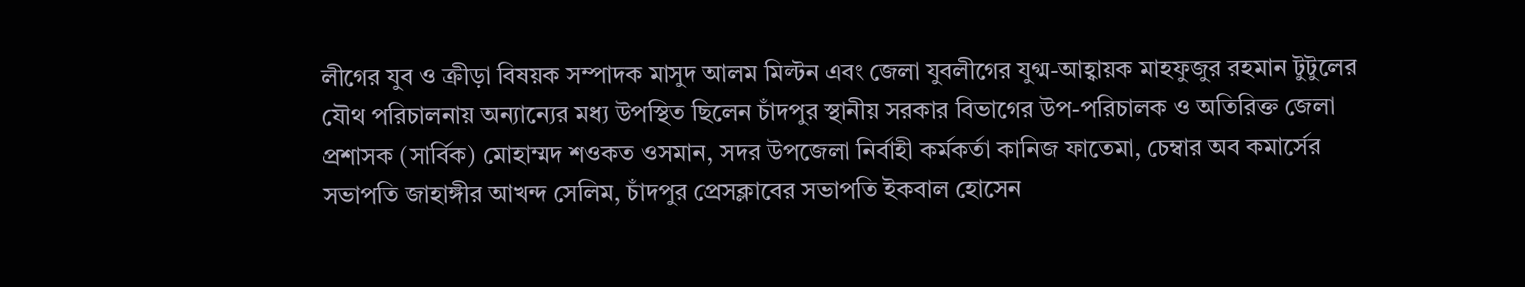লীগের যুব ও ক্রীড়া বিষয়ক সম্পাদক মাসুদ আলম মিল্টন এবং জেলা যুবলীগের যুগ্ম-আহ্বায়ক মাহফুজুর রহমান টুটুলের যৌথ পরিচালনায় অন্যান্যের মধ্য উপস্থিত ছিলেন চাঁদপুর স্থানীয় সরকার বিভাগের উপ-পরিচালক ও অতিরিক্ত জেলা প্রশাসক (সার্বিক) মোহাম্মদ শওকত ওসমান, সদর উপজেলা নির্বাহী কর্মকর্তা কানিজ ফাতেমা, চেম্বার অব কমার্সের সভাপতি জাহাঙ্গীর আখন্দ সেলিম, চাঁদপুর প্রেসক্লাবের সভাপতি ইকবাল হোসেন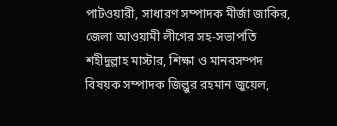পাটওয়ারী, সাধারণ সম্পাদক মীর্জা জাকির, জেলা আওয়ামী লীগের সহ-সভাপতি শহীদুল্লাহ মাস্টার, শিক্ষা ও মানবসম্পদ বিষয়ক সম্পাদক জিল্লুর রহমান জুয়েল,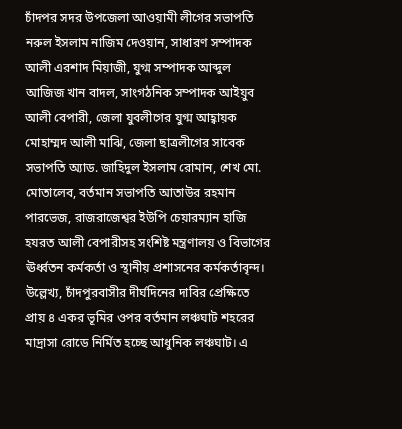চাঁদপর সদর উপজেলা আওয়ামী লীগের সভাপতি নরুল ইসলাম নাজিম দেওয়ান, সাধারণ সম্পাদক আলী এরশাদ মিয়াজী, যুগ্ম সম্পাদক আব্দুল আজিজ খান বাদল, সাংগঠনিক সম্পাদক আইয়ুব আলী বেপারী, জেলা যুবলীগের যুগ্ম আহ্বায়ক মোহাম্মদ আলী মাঝি, জেলা ছাত্রলীগের সাবেক সভাপতি অ্যাড. জাহিদুল ইসলাম রোমান, শেখ মো. মোতালেব, বর্তমান সভাপতি আতাউর রহমান পারভেজ, রাজরাজেশ্বর ইউপি চেয়ারম্যান হাজি হযরত আলী বেপারীসহ সংশিষ্ট মন্ত্রণালয় ও বিভাগের ঊর্ধ্বতন কর্মকর্তা ও স্থানীয় প্রশাসনের কর্মকর্তাবৃন্দ।
উল্লেখ্য, চাঁদপুরবাসীর দীর্ঘদিনের দাবির প্রেক্ষিতে প্রায় ৪ একর ভূমির ওপর বর্তমান লঞ্চঘাট শহরের মাদ্রাসা রোডে নির্মিত হচ্ছে আধুনিক লঞ্চঘাট। এ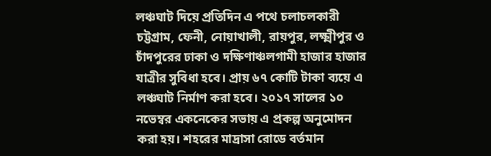লঞ্চঘাট দিয়ে প্রতিদিন এ পথে চলাচলকারী চট্টগ্রাম, ফেনী, নোয়াখালী, রায়পুর, লক্ষ্মীপুর ও চাঁদপুরের ঢাকা ও দক্ষিণাঞ্চলগামী হাজার হাজার যাত্রীর সুবিধা হবে। প্রায় ৬৭ কোটি টাকা ব্যয়ে এ লঞ্চঘাট নির্মাণ করা হবে। ২০১৭ সালের ১০ নভেম্বর একনেকের সভায় এ প্রকল্প অনুমোদন করা হয়। শহরের মাদ্রাসা রোডে বর্তমান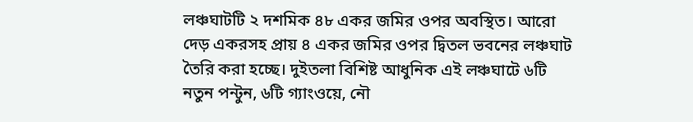লঞ্চঘাটটি ২ দশমিক ৪৮ একর জমির ওপর অবস্থিত। আরো দেড় একরসহ প্রায় ৪ একর জমির ওপর দ্বিতল ভবনের লঞ্চঘাট তৈরি করা হচ্ছে। দুইতলা বিশিষ্ট আধুনিক এই লঞ্চঘাটে ৬টি নতুন পন্টুন, ৬টি গ্যাংওয়ে, নৌ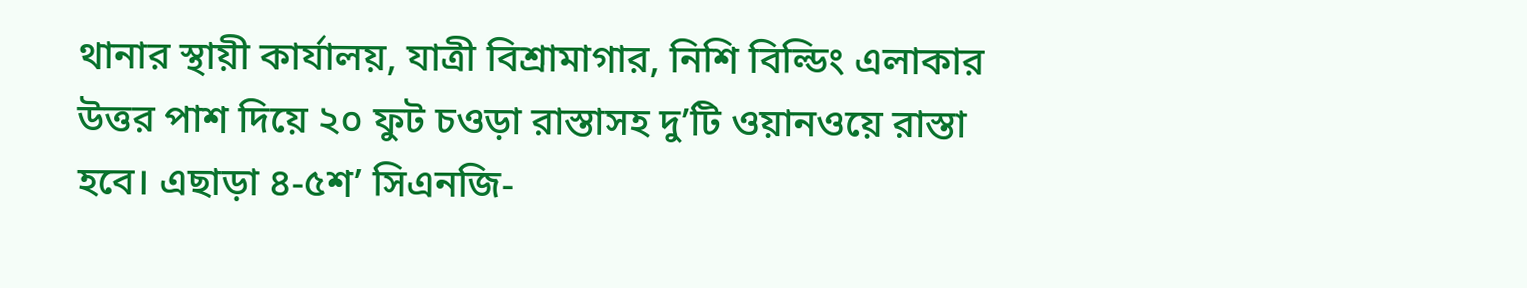থানার স্থায়ী কার্যালয়, যাত্রী বিশ্রামাগার, নিশি বিল্ডিং এলাকার উত্তর পাশ দিয়ে ২০ ফুট চওড়া রাস্তাসহ দু’টি ওয়ানওয়ে রাস্তা হবে। এছাড়া ৪-৫শ’ সিএনজি-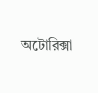অটোরিক্সা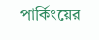পার্কিংয়ের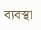ব্যবস্থা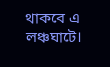থাকবে এ লঞ্চঘাটে।